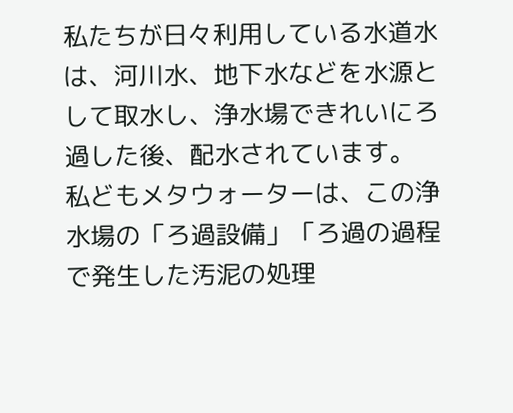私たちが日々利用している水道水は、河川水、地下水などを水源として取水し、浄水場できれいにろ過した後、配水されています。
私どもメタウォーターは、この浄水場の「ろ過設備」「ろ過の過程で発生した汚泥の処理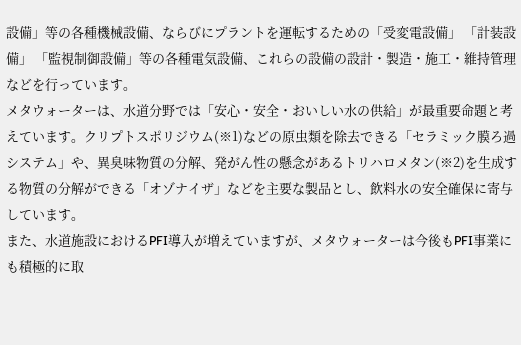設備」等の各種機械設備、ならびにプラントを運転するための「受変電設備」 「計装設備」 「監視制御設備」等の各種電気設備、これらの設備の設計・製造・施工・維持管理 などを行っています。
メタウォーターは、水道分野では「安心・安全・おいしい水の供給」が最重要命題と考えています。クリプトスポリジウム(※1)などの原虫類を除去できる「セラミック膜ろ過システム」や、異臭味物質の分解、発がん性の懸念があるトリハロメタン(※2)を生成する物質の分解ができる「オゾナイザ」などを主要な製品とし、飲料水の安全確保に寄与しています。
また、水道施設におけるPFI導入が増えていますが、メタウォーターは今後もPFI事業にも積極的に取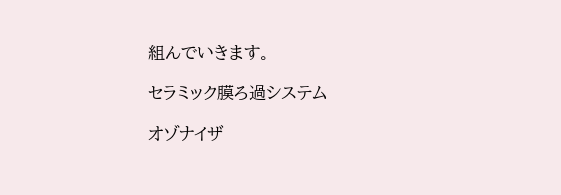組んでいきます。

セラミック膜ろ過システム

オゾナイザ